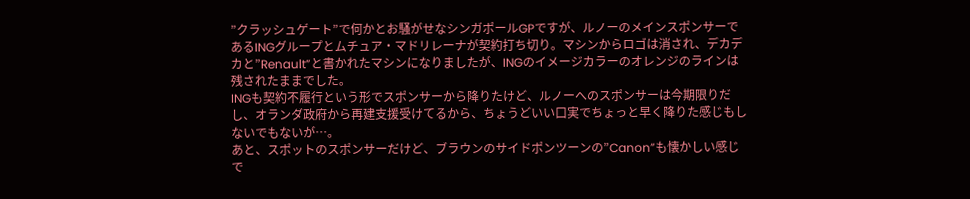”クラッシュゲート”で何かとお騒がせなシンガポールGPですが、ルノーのメインスポンサーであるINGグループとムチュア・マドリレーナが契約打ち切り。マシンからロゴは消され、デカデカと”Renault”と書かれたマシンになりましたが、INGのイメージカラーのオレンジのラインは残されたままでした。
INGも契約不履行という形でスポンサーから降りたけど、ルノーへのスポンサーは今期限りだし、オランダ政府から再建支援受けてるから、ちょうどいい口実でちょっと早く降りた感じもしないでもないが…。
あと、スポットのスポンサーだけど、ブラウンのサイドポンツーンの”Canon”も懐かしい感じで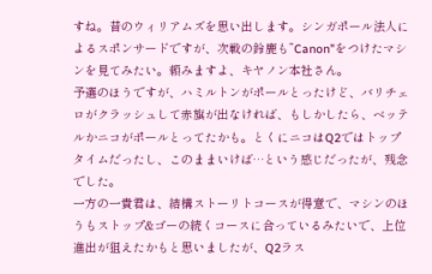すね。昔のウィリアムズを思い出します。シンガポール法人によるスポンサードですが、次戦の鈴鹿も”Canon”をつけたマシンを見てみたい。頼みますよ、キヤノン本社さん。
予選のほうですが、ハミルトンがポールとったけど、バリチェロがクラッシュして赤旗が出なければ、もしかしたら、ベッテルかニコがポールとってたかも。とくにニコはQ2ではトップタイムだったし、このままいけば…という感じだったが、残念でした。
一方の一貴君は、結構ストーリトコースが得意で、マシンのほうもストップ&ゴーの続くコースに合っているみたいで、上位進出が狙えたかもと思いましたが、Q2ラス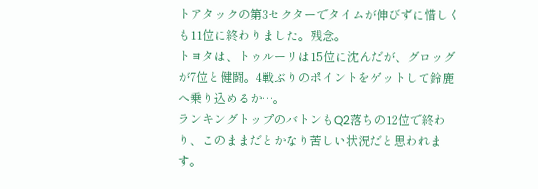トアタックの第3セクターでタイムが伸びずに惜しくも11位に終わりました。残念。
トヨタは、トゥルーリは15位に沈んだが、グロッグが7位と健闘。4戦ぶりのポイントをゲットして鈴鹿へ乗り込めるか…。
ランキングトップのバトンもQ2落ちの12位で終わり、このままだとかなり苦しい状況だと思われます。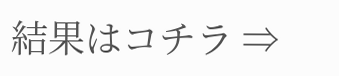結果はコチラ ⇒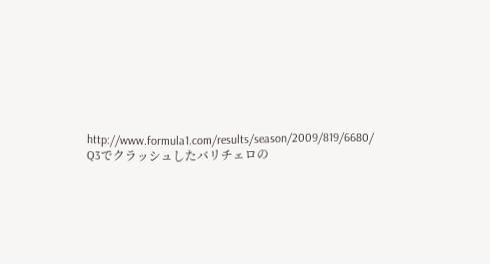http://www.formula1.com/results/season/2009/819/6680/
Q3でクラッシュしたバリチェロの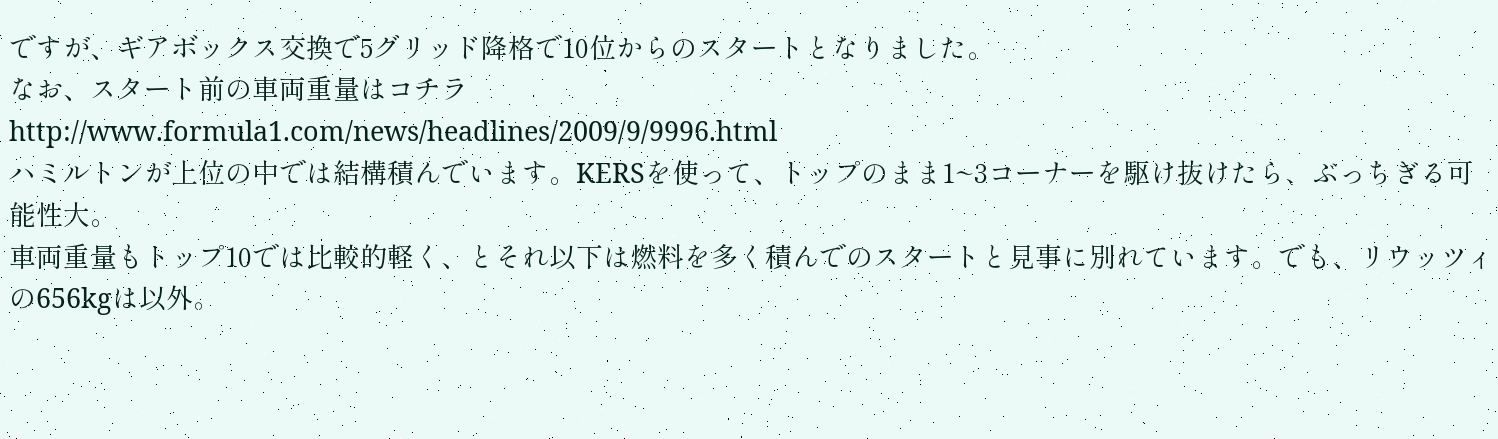ですが、ギアボックス交換で5グリッド降格で10位からのスタートとなりました。
なお、スタート前の車両重量はコチラ
http://www.formula1.com/news/headlines/2009/9/9996.html
ハミルトンが上位の中では結構積んでいます。KERSを使って、トップのまま1~3コーナーを駆け抜けたら、ぶっちぎる可能性大。
車両重量もトップ10では比較的軽く、とそれ以下は燃料を多く積んでのスタートと見事に別れています。でも、リウッツィの656kgは以外。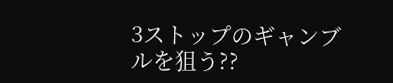3ストップのギャンブルを狙う??